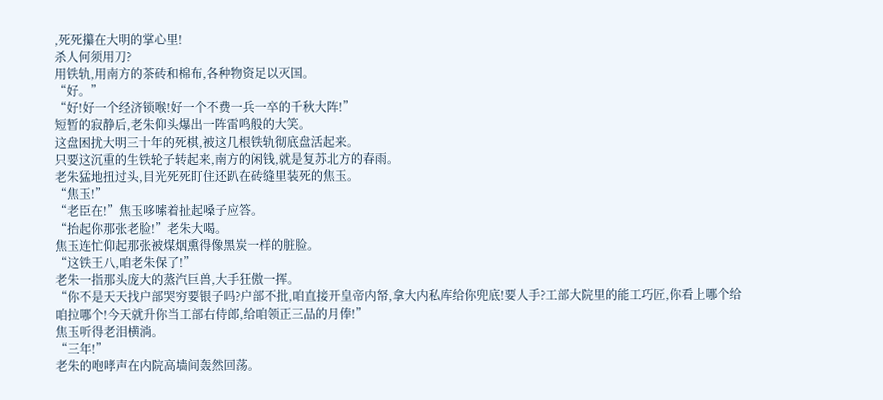,死死攥在大明的掌心里!
杀人何须用刀?
用铁轨,用南方的茶砖和棉布,各种物资足以灭国。
“好。”
“好!好一个经济锁喉!好一个不费一兵一卒的千秋大阵!”
短暂的寂静后,老朱仰头爆出一阵雷鸣般的大笑。
这盘困扰大明三十年的死棋,被这几根铁轨彻底盘活起来。
只要这沉重的生铁轮子转起来,南方的闲钱,就是复苏北方的春雨。
老朱猛地扭过头,目光死死盯住还趴在砖缝里装死的焦玉。
“焦玉!”
“老臣在!”焦玉哆嗦着扯起嗓子应答。
“抬起你那张老脸!”老朱大喝。
焦玉连忙仰起那张被煤烟熏得像黑炭一样的脏脸。
“这铁王八,咱老朱保了!”
老朱一指那头庞大的蒸汽巨兽,大手狂傲一挥。
“你不是天天找户部哭穷要银子吗?户部不批,咱直接开皇帝内帑,拿大内私库给你兜底!要人手?工部大院里的能工巧匠,你看上哪个给咱拉哪个!今天就升你当工部右侍郎,给咱领正三品的月俸!”
焦玉听得老泪横淌。
“三年!”
老朱的咆哮声在内院高墙间轰然回荡。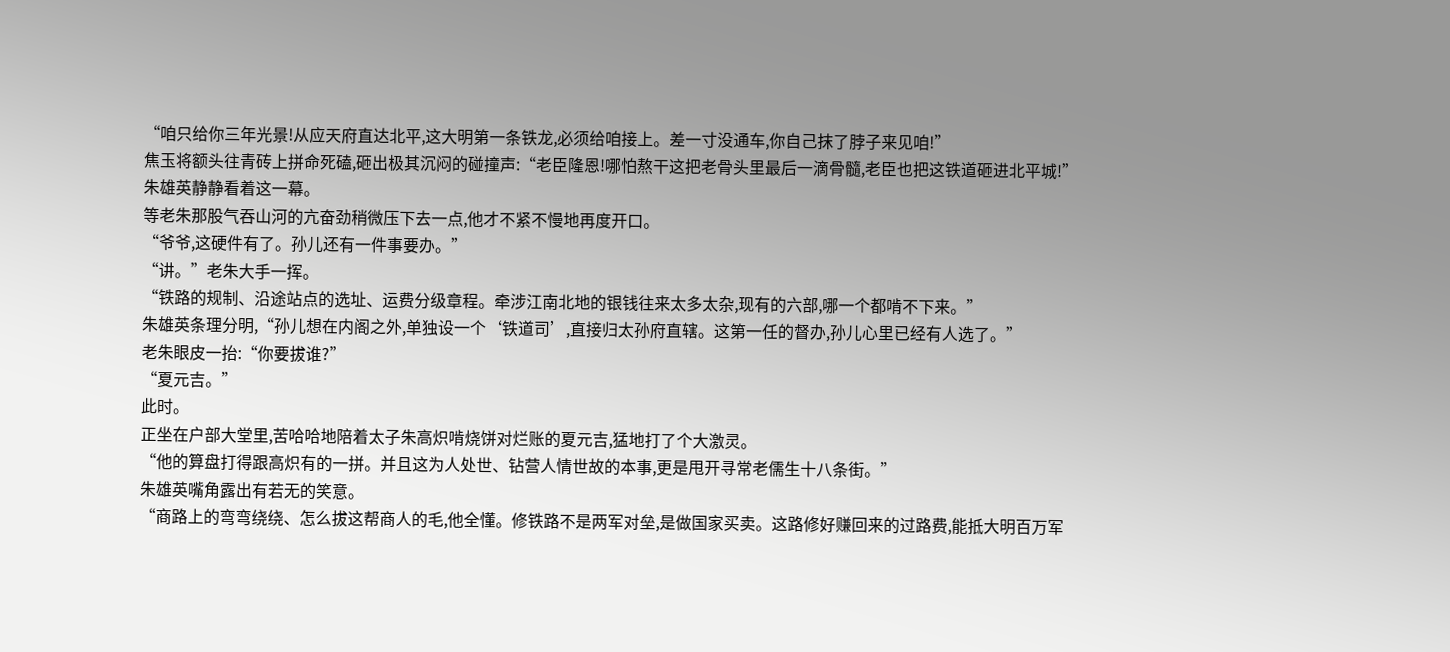“咱只给你三年光景!从应天府直达北平,这大明第一条铁龙,必须给咱接上。差一寸没通车,你自己抹了脖子来见咱!”
焦玉将额头往青砖上拼命死磕,砸出极其沉闷的碰撞声:“老臣隆恩!哪怕熬干这把老骨头里最后一滴骨髓,老臣也把这铁道砸进北平城!”
朱雄英静静看着这一幕。
等老朱那股气吞山河的亢奋劲稍微压下去一点,他才不紧不慢地再度开口。
“爷爷,这硬件有了。孙儿还有一件事要办。”
“讲。”老朱大手一挥。
“铁路的规制、沿途站点的选址、运费分级章程。牵涉江南北地的银钱往来太多太杂,现有的六部,哪一个都啃不下来。”
朱雄英条理分明,“孙儿想在内阁之外,单独设一个‘铁道司’,直接归太孙府直辖。这第一任的督办,孙儿心里已经有人选了。”
老朱眼皮一抬:“你要拔谁?”
“夏元吉。”
此时。
正坐在户部大堂里,苦哈哈地陪着太子朱高炽啃烧饼对烂账的夏元吉,猛地打了个大激灵。
“他的算盘打得跟高炽有的一拼。并且这为人处世、钻营人情世故的本事,更是甩开寻常老儒生十八条街。”
朱雄英嘴角露出有若无的笑意。
“商路上的弯弯绕绕、怎么拔这帮商人的毛,他全懂。修铁路不是两军对垒,是做国家买卖。这路修好赚回来的过路费,能抵大明百万军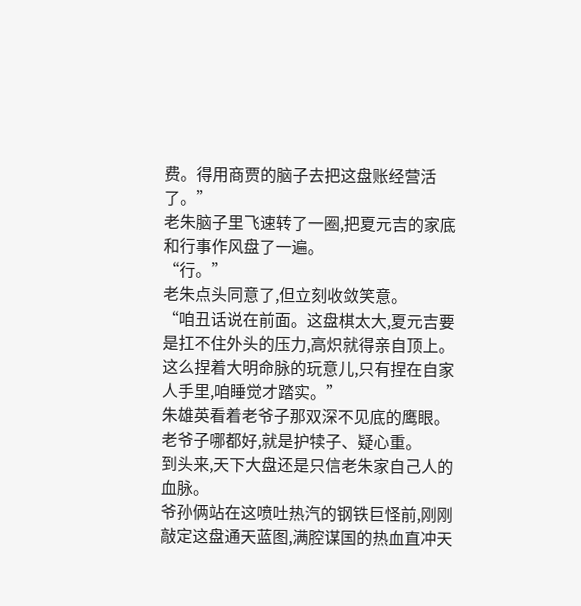费。得用商贾的脑子去把这盘账经营活了。”
老朱脑子里飞速转了一圈,把夏元吉的家底和行事作风盘了一遍。
“行。”
老朱点头同意了,但立刻收敛笑意。
“咱丑话说在前面。这盘棋太大,夏元吉要是扛不住外头的压力,高炽就得亲自顶上。这么捏着大明命脉的玩意儿,只有捏在自家人手里,咱睡觉才踏实。”
朱雄英看着老爷子那双深不见底的鹰眼。
老爷子哪都好,就是护犊子、疑心重。
到头来,天下大盘还是只信老朱家自己人的血脉。
爷孙俩站在这喷吐热汽的钢铁巨怪前,刚刚敲定这盘通天蓝图,满腔谋国的热血直冲天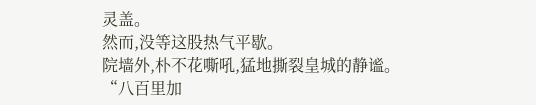灵盖。
然而,没等这股热气平歇。
院墙外,朴不花嘶吼,猛地撕裂皇城的静谧。
“八百里加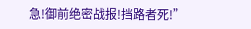急!御前绝密战报!挡路者死!”